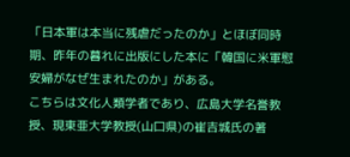「日本軍は本当に残虐だったのか」とほぼ同時期、昨年の暮れに出版にした本に「韓国に米軍慰安婦がなぜ生まれたのか」がある。
こちらは文化人類学者であり、広島大学名誉教授、現東亜大学教授(山口県)の崔吉城氏の著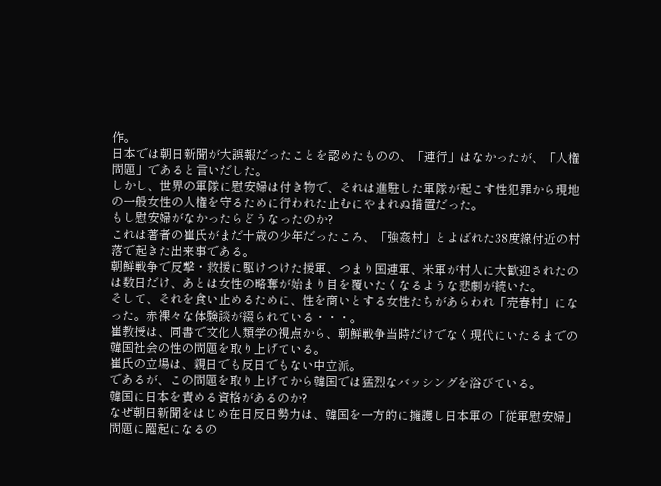作。
日本では朝日新聞が大誤報だったことを認めたものの、「連行」はなかったが、「人権問題」であると言いだした。
しかし、世界の軍隊に慰安婦は付き物で、それは進駐した軍隊が起こす性犯罪から現地の一般女性の人権を守るために行われた止むにやまれぬ措置だった。
もし慰安婦がなかったらどうなったのか?
これは著者の崔氏がまだ十歳の少年だったころ、「強姦村」とよばれた38度線付近の村落で起きた出来事である。
朝鮮戦争で反撃・救援に駆けつけた援軍、つまり国連軍、米軍が村人に大歓迎されたのは数日だけ、あとは女性の略奪が始まり目を覆いたくなるような悲劇が続いた。
そして、それを食い止めるために、性を商いとする女性たちがあらわれ「売春村」になった。赤裸々な体験談が綴られている・・・。
崔教授は、同書で文化人類学の視点から、朝鮮戦争当時だけでなく現代にいたるまでの韓国社会の性の問題を取り上げている。
崔氏の立場は、親日でも反日でもない中立派。
であるが、この問題を取り上げてから韓国では猛烈なバッシングを浴びている。
韓国に日本を責める資格があるのか?
なぜ朝日新聞をはじめ在日反日勢力は、韓国を一方的に擁護し日本軍の「従軍慰安婦」問題に躍起になるの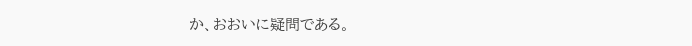か、おおいに疑問である。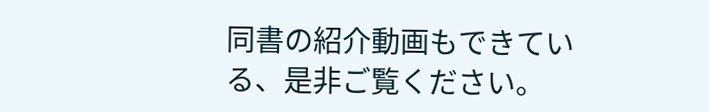同書の紹介動画もできている、是非ご覧ください。